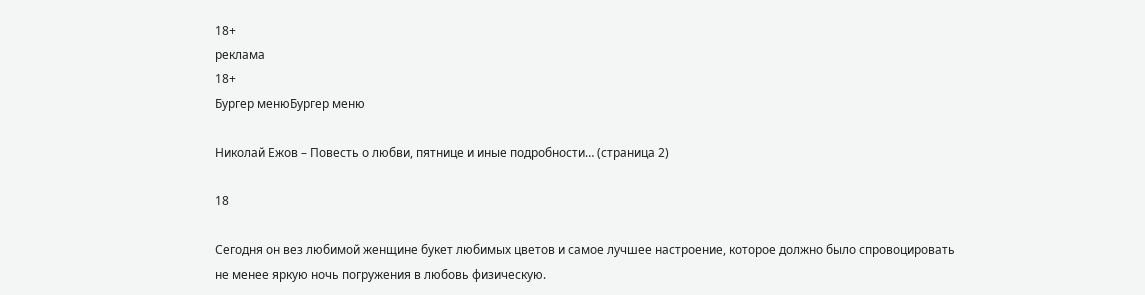18+
реклама
18+
Бургер менюБургер меню

Николай Ежов – Повесть о любви, пятнице и иные подробности… (страница 2)

18

Сегодня он вез любимой женщине букет любимых цветов и самое лучшее настроение, которое должно было спровоцировать не менее яркую ночь погружения в любовь физическую.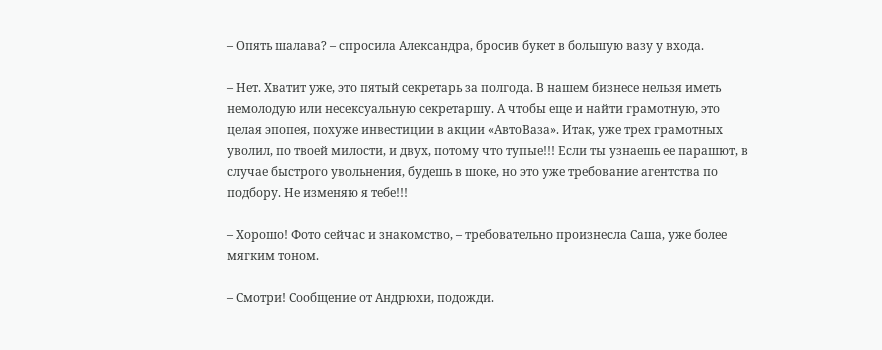– Опять шалава? – спросила Александра, бросив букет в большую вазу у входа.

– Нет. Хватит уже, это пятый секретарь за полгода. В нашем бизнесе нельзя иметь немолодую или несексуальную секретаршу. А чтобы еще и найти грамотную, это целая эпопея, похуже инвестиции в акции «АвтоВаза». Итак, уже трех грамотных уволил, по твоей милости, и двух, потому что тупые!!! Если ты узнаешь ее парашют, в случае быстрого увольнения, будешь в шоке, но это уже требование агентства по подбору. Не изменяю я тебе!!!

– Хорошо! Фото сейчас и знакомство, – требовательно произнесла Саша, уже более мягким тоном.

– Смотри! Сообщение от Андрюхи, подожди.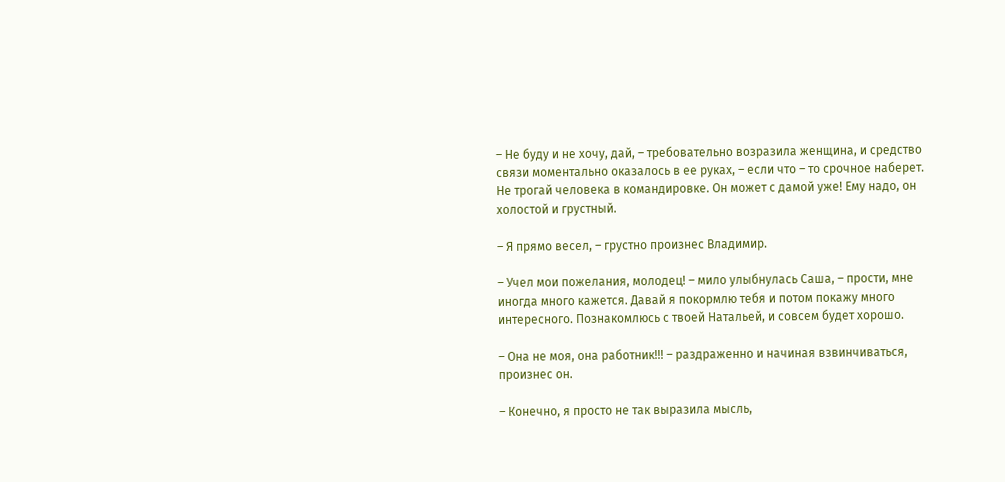– Не буду и не хочу, дай, – требовательно возразила женщина, и средство связи моментально оказалось в ее руках, – если что – то срочное наберет. Не трогай человека в командировке. Он может с дамой уже! Ему надо, он холостой и грустный.

– Я прямо весел, – грустно произнес Владимир.

– Учел мои пожелания, молодец! – мило улыбнулась Саша, – прости, мне иногда много кажется. Давай я покормлю тебя и потом покажу много интересного. Познакомлюсь с твоей Натальей, и совсем будет хорошо.

– Она не моя, она работник!!! – раздраженно и начиная взвинчиваться, произнес он.

– Конечно, я просто не так выразила мысль,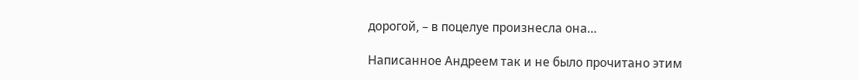дорогой, – в поцелуе произнесла она…

Написанное Андреем так и не было прочитано этим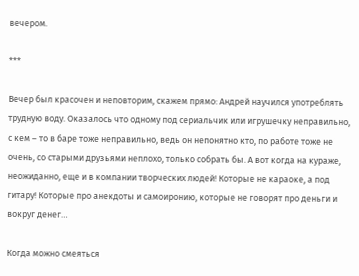вечером.

***

Вечер был красочен и неповторим, скажем прямо: Андрей научился употреблять трудную воду. Оказалось что одному под сериальчик или игрушечку неправильно, с кем – то в баре тоже неправильно, ведь он непонятно кто, по работе тоже не очень, со старыми друзьями неплохо, только собрать бы. А вот когда на кураже, неожиданно, еще и в компании творческих людей! Которые не караоке, а под гитару! Которые про анекдоты и самоиронию, которые не говорят про деньги и вокруг денег…

Когда можно смеяться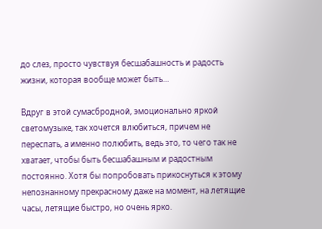до слез, просто чувствуя бесшабашность и радость жизни, которая вообще может быть…

Вдруг в этой сумасбродной, эмоционально яркой светомузыке, так хочется влюбиться, причем не переспать, а именно полюбить, ведь это, то чего так не хватает, чтобы быть бесшабашным и радостным постоянно. Хотя бы попробовать прикоснуться к этому непознанному прекрасному даже на момент, на летящие часы, летящие быстро, но очень ярко.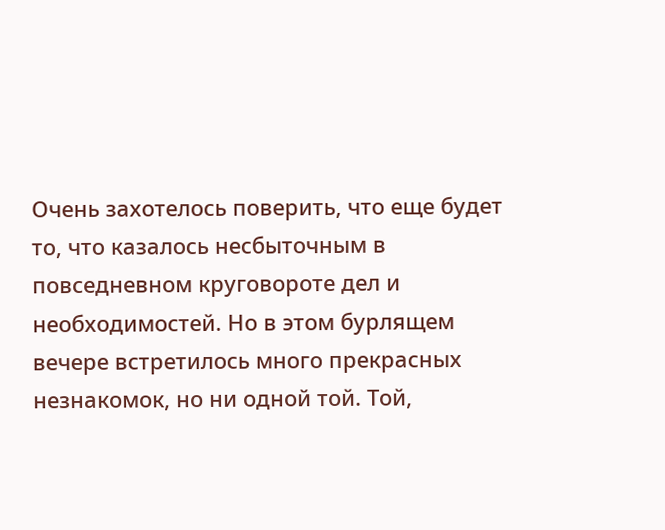Очень захотелось поверить, что еще будет то, что казалось несбыточным в повседневном круговороте дел и необходимостей. Но в этом бурлящем вечере встретилось много прекрасных незнакомок, но ни одной той. Той,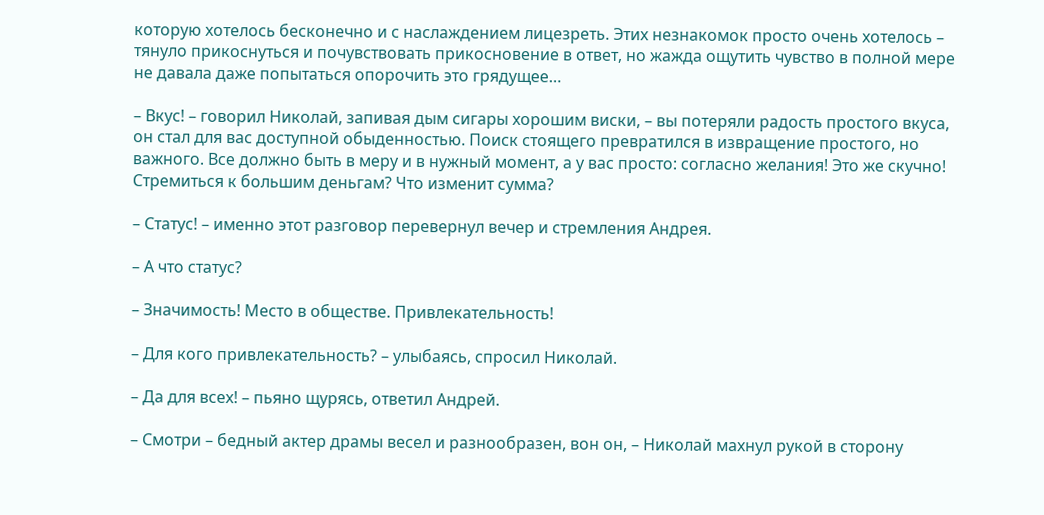которую хотелось бесконечно и с наслаждением лицезреть. Этих незнакомок просто очень хотелось – тянуло прикоснуться и почувствовать прикосновение в ответ, но жажда ощутить чувство в полной мере не давала даже попытаться опорочить это грядущее…

– Вкус! – говорил Николай, запивая дым сигары хорошим виски, – вы потеряли радость простого вкуса, он стал для вас доступной обыденностью. Поиск стоящего превратился в извращение простого, но важного. Все должно быть в меру и в нужный момент, а у вас просто: согласно желания! Это же скучно! Стремиться к большим деньгам? Что изменит сумма?

– Статус! – именно этот разговор перевернул вечер и стремления Андрея.

– А что статус?

– Значимость! Место в обществе. Привлекательность!

– Для кого привлекательность? – улыбаясь, спросил Николай.

– Да для всех! – пьяно щурясь, ответил Андрей.

– Смотри – бедный актер драмы весел и разнообразен, вон он, – Николай махнул рукой в сторону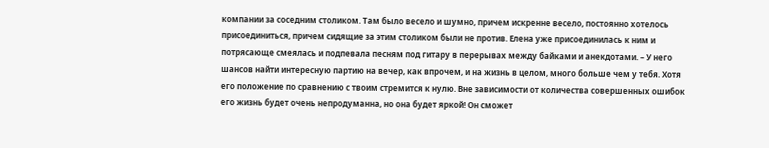компании за соседним столиком. Там было весело и шумно, причем искренне весело, постоянно хотелось присоединиться, причем сидящие за этим столиком были не против. Елена уже присоединилась к ним и потрясающе смеялась и подпевала песням под гитару в перерывах между байками и анекдотами. – У него шансов найти интересную партию на вечер, как впрочем, и на жизнь в целом, много больше чем у тебя. Хотя его положение по сравнению с твоим стремится к нулю. Вне зависимости от количества совершенных ошибок его жизнь будет очень непродуманна, но она будет яркой! Он сможет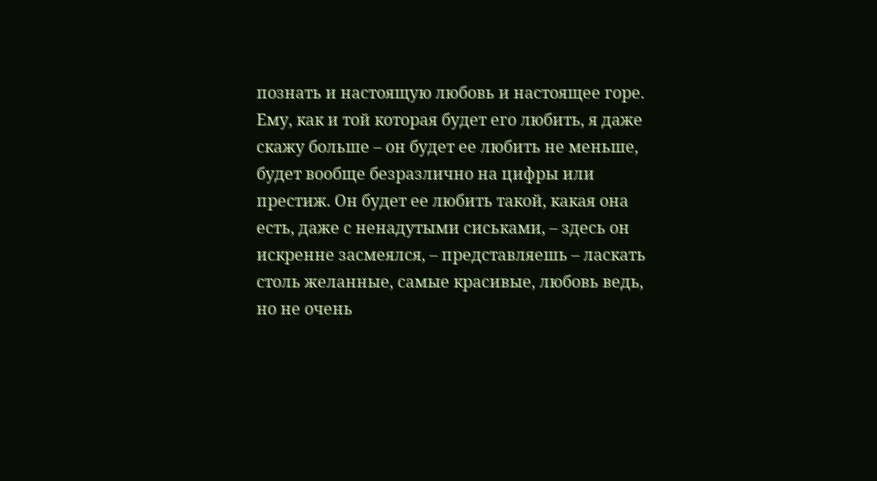познать и настоящую любовь и настоящее горе. Ему, как и той которая будет его любить, я даже скажу больше – он будет ее любить не меньше, будет вообще безразлично на цифры или престиж. Он будет ее любить такой, какая она есть, даже с ненадутыми сиськами, – здесь он искренне засмеялся, – представляешь – ласкать столь желанные, самые красивые, любовь ведь, но не очень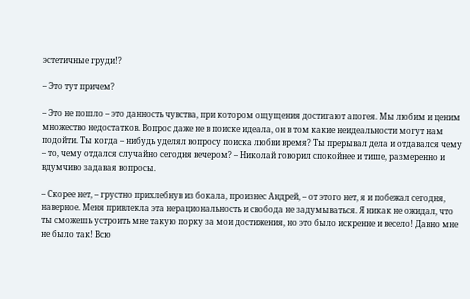эстетичные груди!?

– Это тут причем?

– Это не пошло – это данность чувства, при котором ощущения достигают апогея. Мы любим и ценим множество недостатков. Вопрос даже не в поиске идеала, он в том какие неидеальности могут нам подойти. Ты когда – нибудь уделял вопросу поиска любви время? Ты прерывал дела и отдавался чему – то, чему отдался случайно сегодня вечером? – Николай говорил спокойнее и тише, размеренно и вдумчиво задавая вопросы.

– Скорее нет, – грустно прихлебнув из бокала, произнес Андрей, – от этого нет, я и побежал сегодня, наверное. Меня привлекла эта нерациональность и свобода не задумываться. Я никак не ожидал, что ты сможешь устроить мне такую порку за мои достижения, но это было искренне и весело! Давно мне не было так! Всю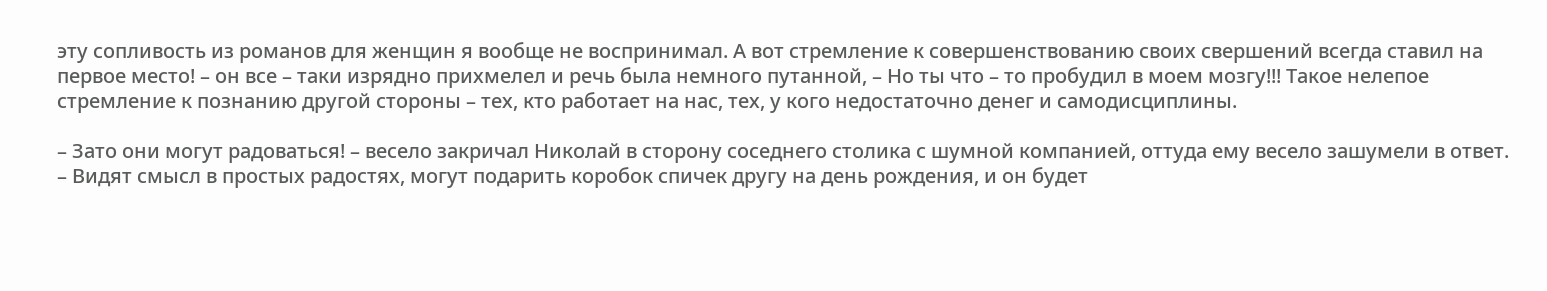эту сопливость из романов для женщин я вообще не воспринимал. А вот стремление к совершенствованию своих свершений всегда ставил на первое место! – он все – таки изрядно прихмелел и речь была немного путанной, – Но ты что – то пробудил в моем мозгу!!! Такое нелепое стремление к познанию другой стороны – тех, кто работает на нас, тех, у кого недостаточно денег и самодисциплины.

– Зато они могут радоваться! – весело закричал Николай в сторону соседнего столика с шумной компанией, оттуда ему весело зашумели в ответ. – Видят смысл в простых радостях, могут подарить коробок спичек другу на день рождения, и он будет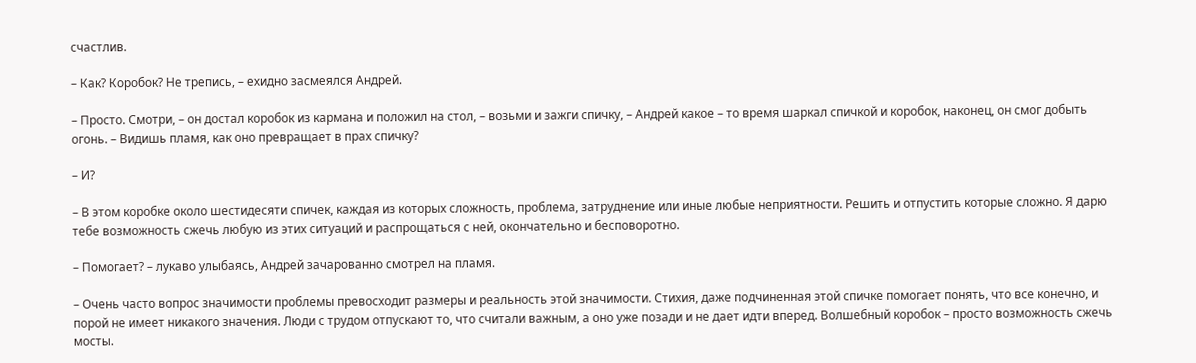счастлив.

– Как? Коробок? Не трепись, – ехидно засмеялся Андрей.

– Просто. Смотри, – он достал коробок из кармана и положил на стол, – возьми и зажги спичку, – Андрей какое – то время шаркал спичкой и коробок, наконец, он смог добыть огонь. – Видишь пламя, как оно превращает в прах спичку?

– И?

– В этом коробке около шестидесяти спичек, каждая из которых сложность, проблема, затруднение или иные любые неприятности. Решить и отпустить которые сложно. Я дарю тебе возможность сжечь любую из этих ситуаций и распрощаться с ней, окончательно и бесповоротно.

– Помогает? – лукаво улыбаясь, Андрей зачарованно смотрел на пламя.

– Очень часто вопрос значимости проблемы превосходит размеры и реальность этой значимости. Стихия, даже подчиненная этой спичке помогает понять, что все конечно, и порой не имеет никакого значения. Люди с трудом отпускают то, что считали важным, а оно уже позади и не дает идти вперед. Волшебный коробок – просто возможность сжечь мосты.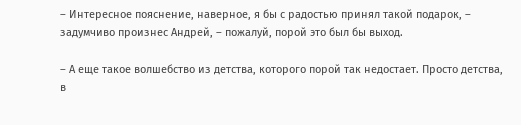– Интересное пояснение, наверное, я бы с радостью принял такой подарок, – задумчиво произнес Андрей, – пожалуй, порой это был бы выход.

– А еще такое волшебство из детства, которого порой так недостает. Просто детства, в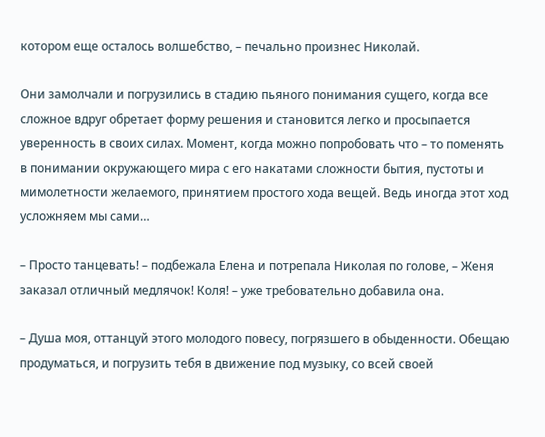котором еще осталось волшебство, – печально произнес Николай.

Они замолчали и погрузились в стадию пьяного понимания сущего, когда все сложное вдруг обретает форму решения и становится легко и просыпается уверенность в своих силах. Момент, когда можно попробовать что – то поменять в понимании окружающего мира с его накатами сложности бытия, пустоты и мимолетности желаемого, принятием простого хода вещей. Ведь иногда этот ход усложняем мы сами…

– Просто танцевать! – подбежала Елена и потрепала Николая по голове, – Женя заказал отличный медлячок! Коля! – уже требовательно добавила она.

– Душа моя, оттанцуй этого молодого повесу, погрязшего в обыденности. Обещаю продуматься, и погрузить тебя в движение под музыку, со всей своей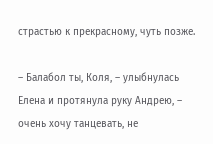страстью к прекрасному, чуть позже.

– Балабол ты, Коля, – улыбнулась Елена и протянула руку Андрею, – очень хочу танцевать, не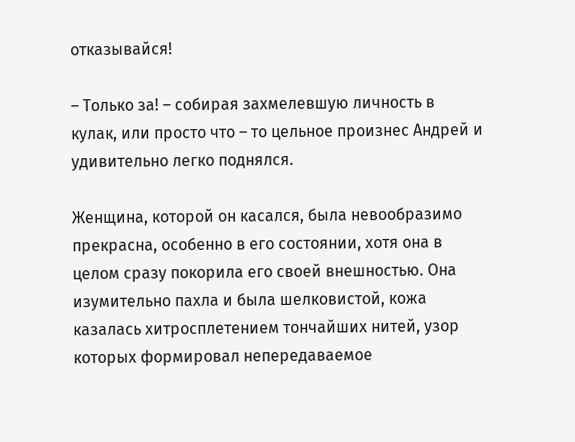отказывайся!

– Только за! – собирая захмелевшую личность в кулак, или просто что – то цельное произнес Андрей и удивительно легко поднялся.

Женщина, которой он касался, была невообразимо прекрасна, особенно в его состоянии, хотя она в целом сразу покорила его своей внешностью. Она изумительно пахла и была шелковистой, кожа казалась хитросплетением тончайших нитей, узор которых формировал непередаваемое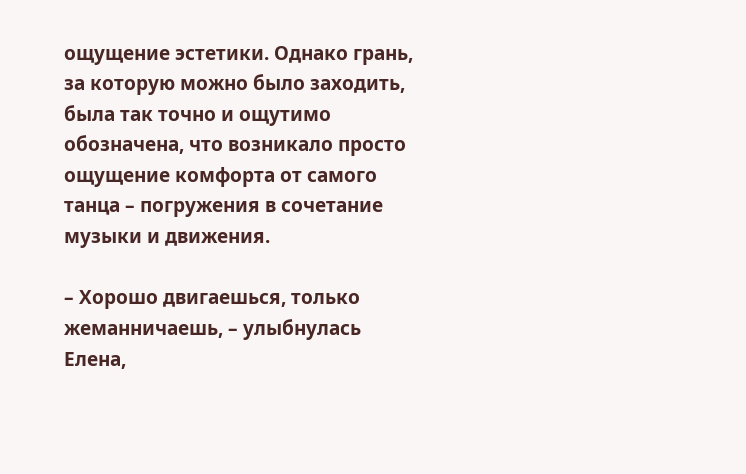ощущение эстетики. Однако грань, за которую можно было заходить, была так точно и ощутимо обозначена, что возникало просто ощущение комфорта от самого танца – погружения в сочетание музыки и движения.

– Хорошо двигаешься, только жеманничаешь, – улыбнулась Елена,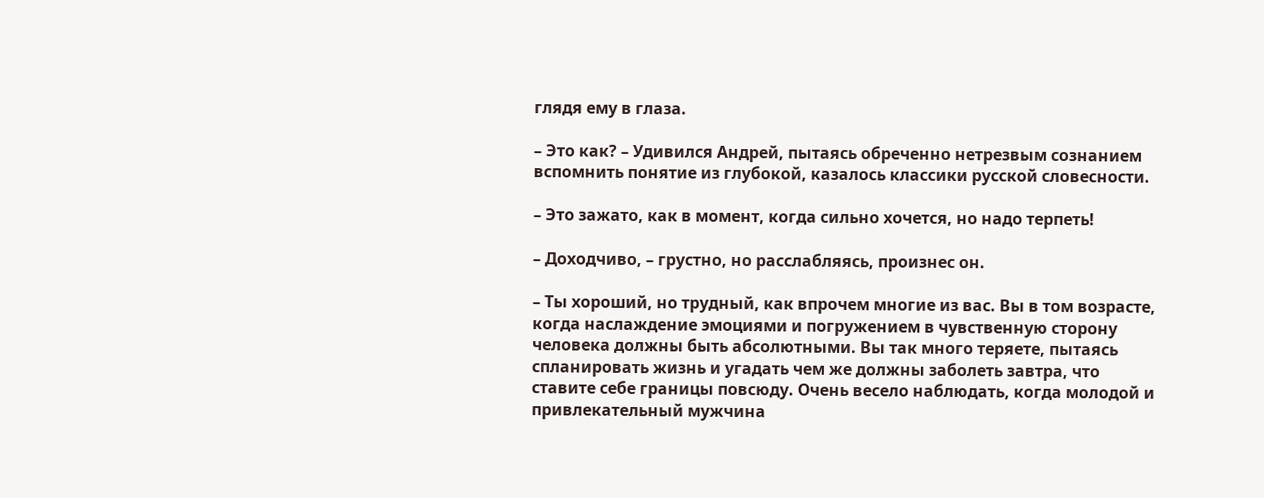глядя ему в глаза.

– Это как? – Удивился Андрей, пытаясь обреченно нетрезвым сознанием вспомнить понятие из глубокой, казалось классики русской словесности.

– Это зажато, как в момент, когда сильно хочется, но надо терпеть!

– Доходчиво, – грустно, но расслабляясь, произнес он.

– Ты хороший, но трудный, как впрочем многие из вас. Вы в том возрасте, когда наслаждение эмоциями и погружением в чувственную сторону человека должны быть абсолютными. Вы так много теряете, пытаясь спланировать жизнь и угадать чем же должны заболеть завтра, что ставите себе границы повсюду. Очень весело наблюдать, когда молодой и привлекательный мужчина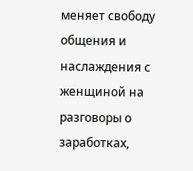меняет свободу общения и наслаждения с женщиной на разговоры о заработках,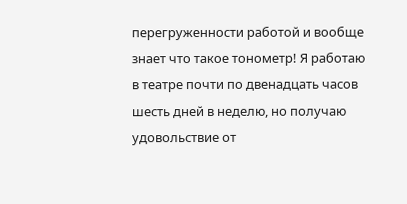перегруженности работой и вообще знает что такое тонометр! Я работаю в театре почти по двенадцать часов шесть дней в неделю, но получаю удовольствие от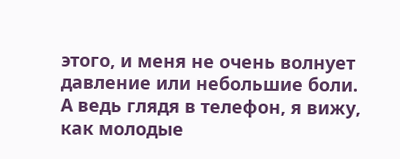этого, и меня не очень волнует давление или небольшие боли. А ведь глядя в телефон, я вижу, как молодые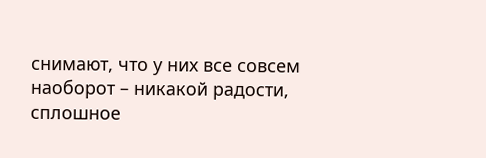снимают, что у них все совсем наоборот – никакой радости, сплошное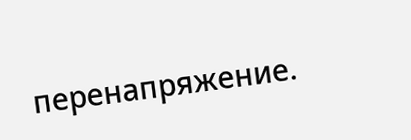перенапряжение.